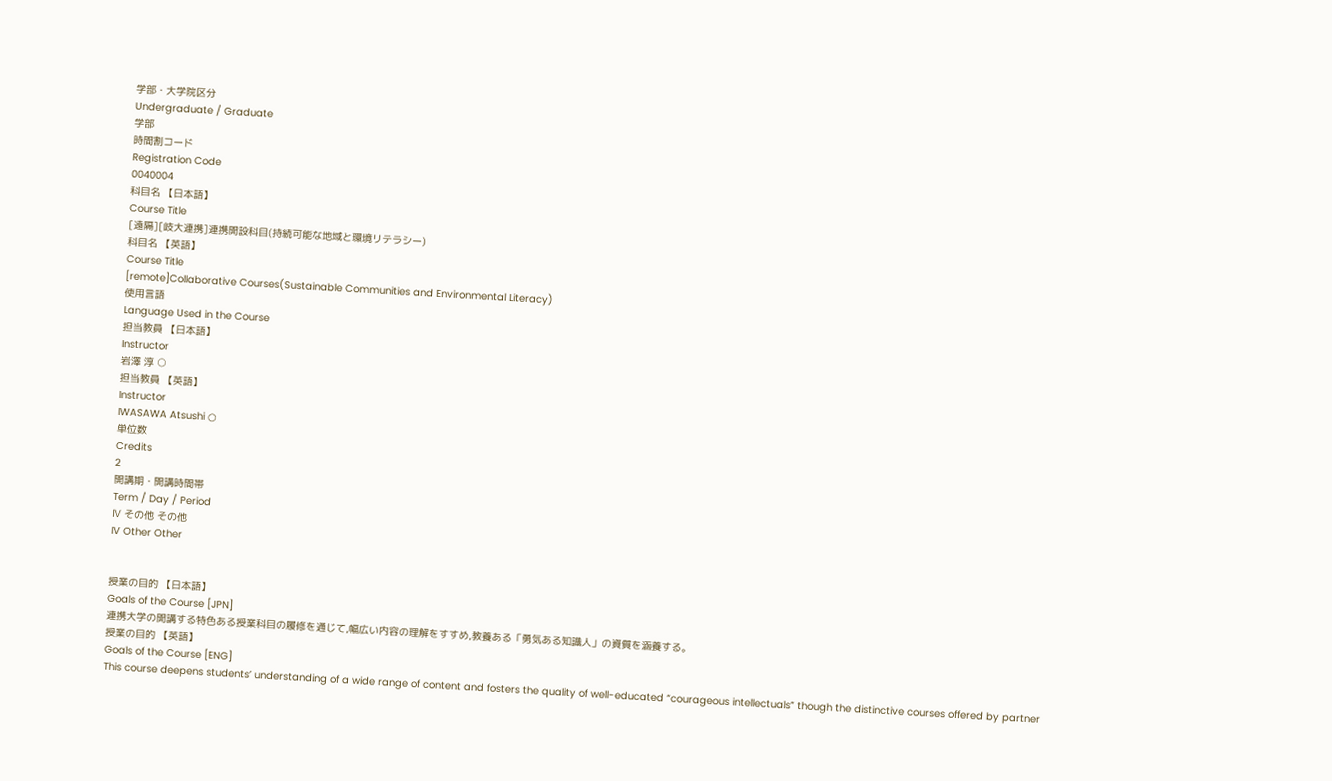学部・大学院区分
Undergraduate / Graduate
学部
時間割コード
Registration Code
0040004
科目名 【日本語】
Course Title
[遠隔][岐大連携]連携開設科目(持続可能な地域と環境リテラシー)
科目名 【英語】
Course Title
[remote]Collaborative Courses(Sustainable Communities and Environmental Literacy)
使用言語
Language Used in the Course
担当教員 【日本語】
Instructor
岩澤 淳 ○
担当教員 【英語】
Instructor
IWASAWA Atsushi ○
単位数
Credits
2
開講期・開講時間帯
Term / Day / Period
Ⅳ その他 その他
IV Other Other


授業の目的 【日本語】
Goals of the Course [JPN]
連携大学の開講する特色ある授業科目の履修を通じて,幅広い内容の理解をすすめ,教養ある「勇気ある知識人」の資質を涵養する。
授業の目的 【英語】
Goals of the Course [ENG]
This course deepens studentsʼ understanding of a wide range of content and fosters the quality of well-educated “courageous intellectuals” though the distinctive courses offered by partner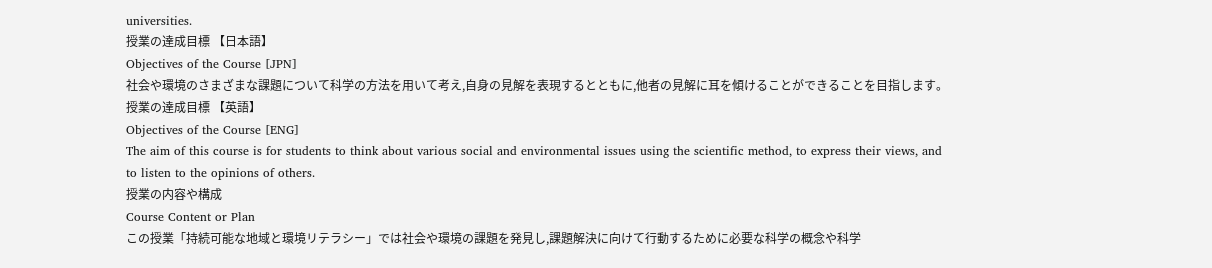universities.
授業の達成目標 【日本語】
Objectives of the Course [JPN]
社会や環境のさまざまな課題について科学の方法を用いて考え,自身の見解を表現するとともに,他者の見解に耳を傾けることができることを目指します。
授業の達成目標 【英語】
Objectives of the Course [ENG]
The aim of this course is for students to think about various social and environmental issues using the scientific method, to express their views, and to listen to the opinions of others.
授業の内容や構成
Course Content or Plan
この授業「持続可能な地域と環境リテラシー」では社会や環境の課題を発⾒し,課題解決に向けて⾏動するために必要な科学の概念や科学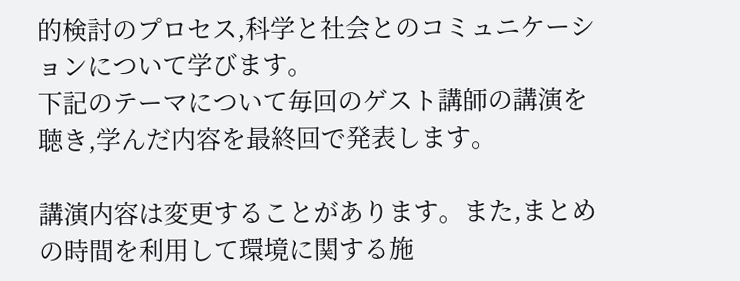的検討のプロセス,科学と社会とのコミュニケーションについて学びます。
下記のテーマについて毎回のゲスト講師の講演を聴き,学んだ内容を最終回で発表します。

講演内容は変更することがあります。また,まとめの時間を利用して環境に関する施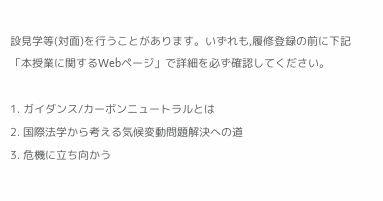設見学等(対面)を行うことがあります。いずれも,履修登録の前に下記「本授業に関するWebページ」で詳細を必ず確認してください。

1. ガイダンス/カーボンニュートラルとは
2. 国際法学から考える気候変動問題解決への道
3. 危機に立ち向かう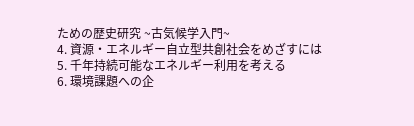ための歴史研究 ~古気候学入門~
4. 資源・エネルギー自立型共創社会をめざすには
5. 千年持続可能なエネルギー利用を考える
6. 環境課題への企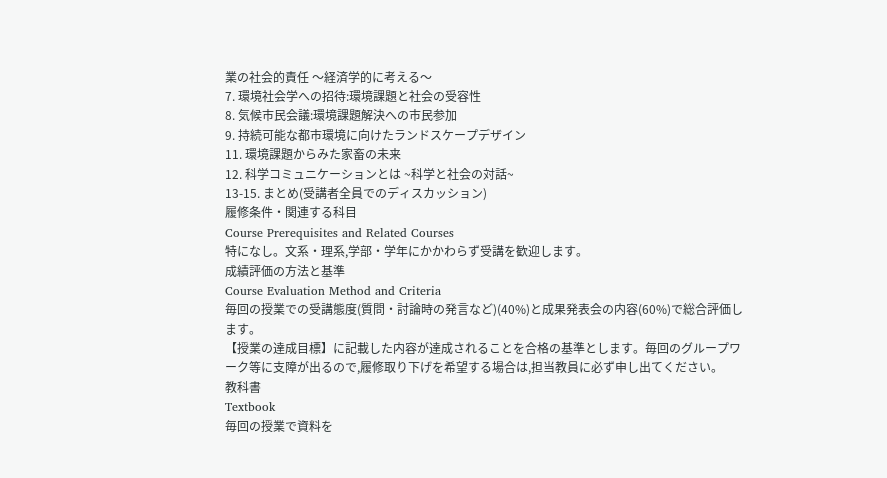業の社会的責任 〜経済学的に考える〜
7. 環境社会学への招待:環境課題と社会の受容性
8. 気候市民会議:環境課題解決への市民参加
9. 持続可能な都市環境に向けたランドスケープデザイン
11. 環境課題からみた家畜の未来
12. 科学コミュニケーションとは ~科学と社会の対話~
13-15. まとめ(受講者全員でのディスカッション)
履修条件・関連する科目
Course Prerequisites and Related Courses
特になし。文系・理系,学部・学年にかかわらず受講を歓迎します。
成績評価の方法と基準
Course Evaluation Method and Criteria
毎回の授業での受講態度(質問・討論時の発言など)(40%)と成果発表会の内容(60%)で総合評価します。
【授業の達成目標】に記載した内容が達成されることを合格の基準とします。毎回のグループワーク等に支障が出るので,履修取り下げを希望する場合は,担当教員に必ず申し出てください。
教科書
Textbook
毎回の授業で資料を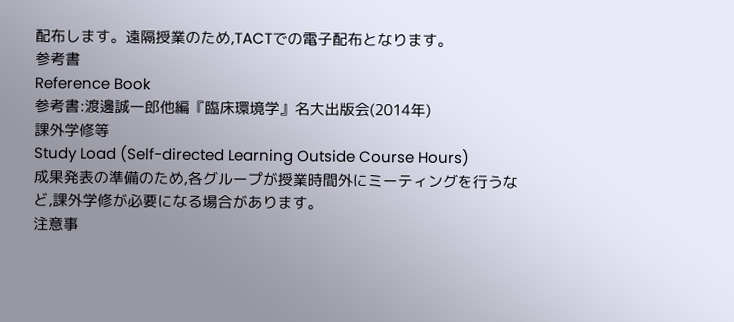配布します。遠隔授業のため,TACTでの電子配布となります。
参考書
Reference Book
参考書:渡邊誠一郎他編『臨床環境学』名大出版会(2014年)
課外学修等
Study Load (Self-directed Learning Outside Course Hours)
成果発表の準備のため,各グループが授業時間外にミーティングを行うなど,課外学修が必要になる場合があります。
注意事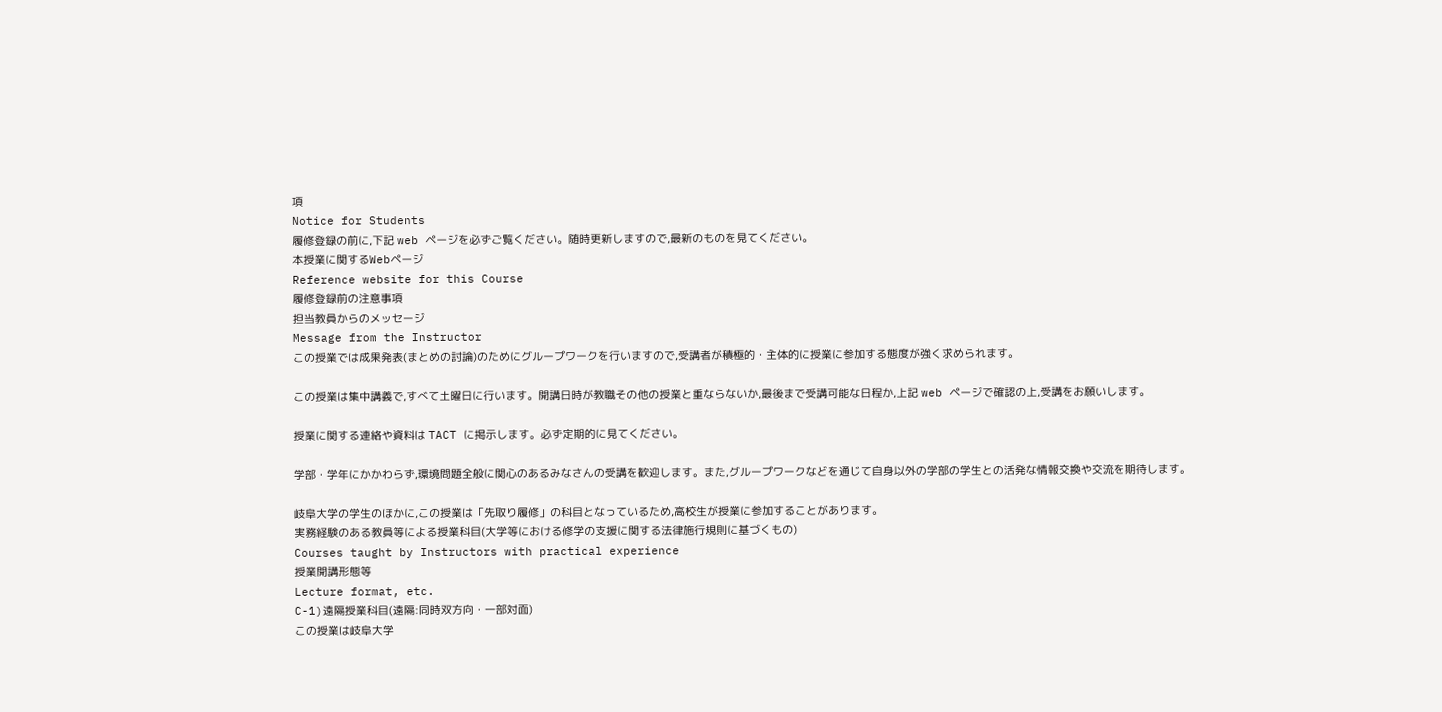項
Notice for Students
履修登録の前に,下記 web ページを必ずご覧ください。随時更新しますので,最新のものを見てください。
本授業に関するWebページ
Reference website for this Course
履修登録前の注意事項
担当教員からのメッセージ
Message from the Instructor
この授業では成果発表(まとめの討論)のためにグループワークを行いますので,受講者が積極的・主体的に授業に参加する態度が強く求められます。

この授業は集中講義で,すべて土曜日に行います。開講日時が教職その他の授業と重ならないか,最後まで受講可能な日程か,上記 web ページで確認の上,受講をお願いします。

授業に関する連絡や資料は TACT に掲示します。必ず定期的に見てください。

学部・学年にかかわらず,環境問題全般に関心のあるみなさんの受講を歓迎します。また,グループワークなどを通じて自身以外の学部の学生との活発な情報交換や交流を期待します。

岐阜大学の学生のほかに,この授業は「先取り履修」の科目となっているため,高校生が授業に参加することがあります。
実務経験のある教員等による授業科目(大学等における修学の支援に関する法律施行規則に基づくもの)
Courses taught by Instructors with practical experience
授業開講形態等
Lecture format, etc.
C-1)遠隔授業科目(遠隔:同時双方向・一部対面)
この授業は岐阜大学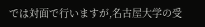では対面で行いますが,名古屋大学の受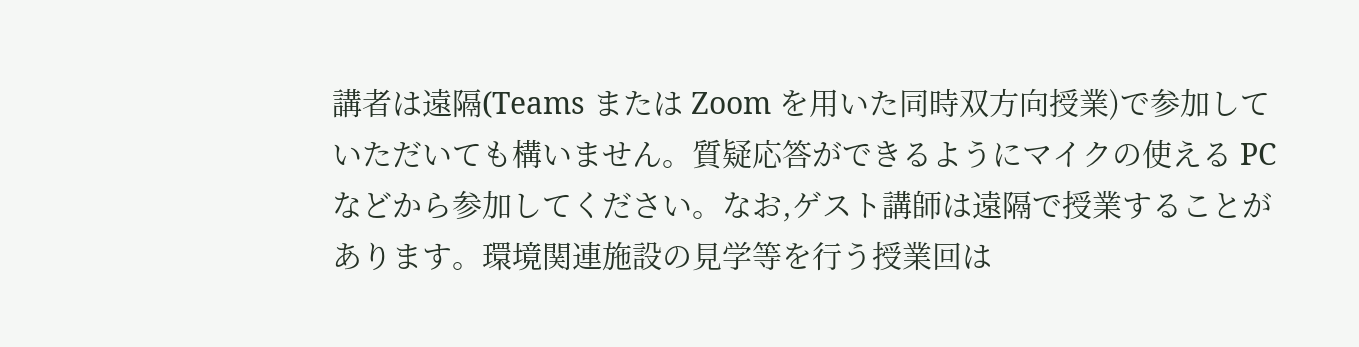講者は遠隔(Teams または Zoom を用いた同時双方向授業)で参加していただいても構いません。質疑応答ができるようにマイクの使える PC などから参加してください。なお,ゲスト講師は遠隔で授業することがあります。環境関連施設の見学等を行う授業回は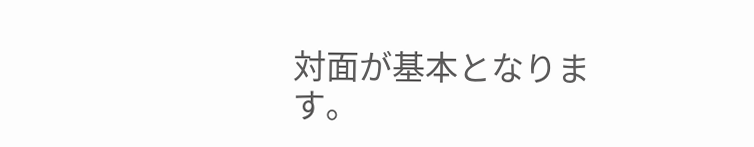対面が基本となります。